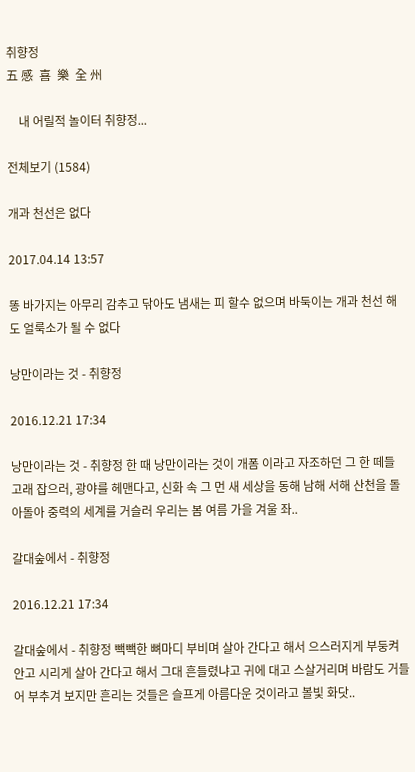취향정
五 感  喜  樂  全 州

    내 어릴적 놀이터 취향정...

전체보기 (1584)

개과 천선은 없다

2017.04.14 13:57

똥 바가지는 아무리 감추고 닦아도 냄새는 피 할수 없으며 바둑이는 개과 천선 해도 얼룩소가 될 수 없다

낭만이라는 것 - 취향정

2016.12.21 17:34

낭만이라는 것 - 취향정 한 때 낭만이라는 것이 개폼 이라고 자조하던 그 한 떼들 고래 잡으러, 광야를 헤맨다고, 신화 속 그 먼 새 세상을 동해 남해 서해 산천을 돌아돌아 중력의 세계를 거슬러 우리는 봄 여름 가을 겨울 좌..

갈대숲에서 - 취향정

2016.12.21 17:34

갈대숲에서 - 취향정 빽빽한 뼈마디 부비며 살아 간다고 해서 으스러지게 부둥켜 안고 시리게 살아 간다고 해서 그대 흔들렸냐고 귀에 대고 스살거리며 바람도 거들어 부추겨 보지만 흔리는 것들은 슬프게 아름다운 것이라고 볼빛 화닷..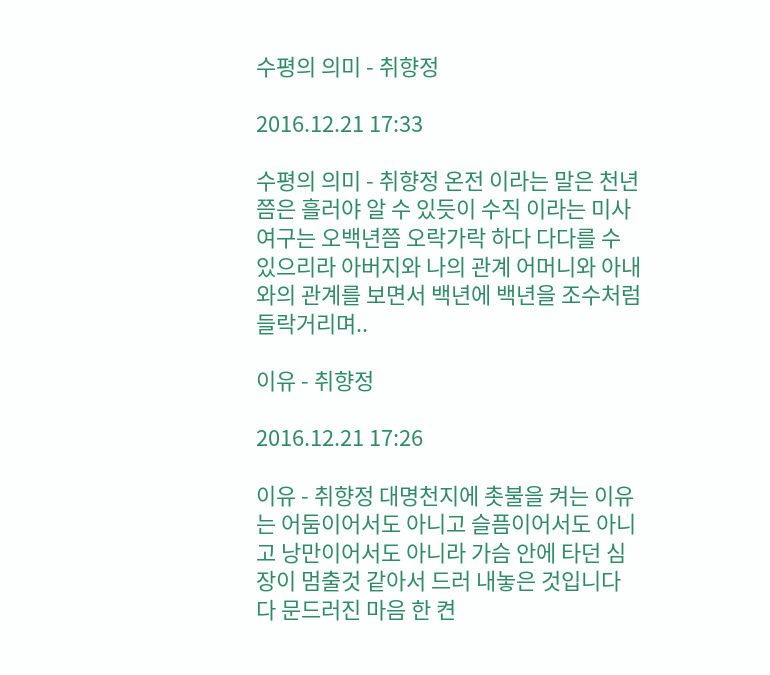수평의 의미 - 취향정

2016.12.21 17:33

수평의 의미 - 취향정 온전 이라는 말은 천년 쯤은 흘러야 알 수 있듯이 수직 이라는 미사여구는 오백년쯤 오락가락 하다 다다를 수 있으리라 아버지와 나의 관계 어머니와 아내와의 관계를 보면서 백년에 백년을 조수처럼 들락거리며..

이유 - 취향정

2016.12.21 17:26

이유 - 취향정 대명천지에 촛불을 켜는 이유는 어둠이어서도 아니고 슬픔이어서도 아니고 낭만이어서도 아니라 가슴 안에 타던 심장이 멈출것 같아서 드러 내놓은 것입니다 다 문드러진 마음 한 켠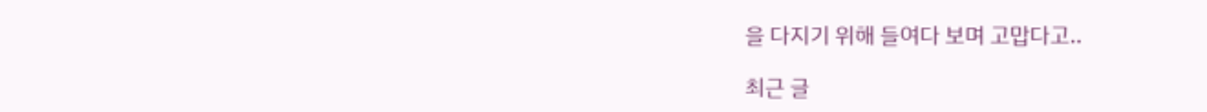을 다지기 위해 들여다 보며 고맙다고..

최근 글